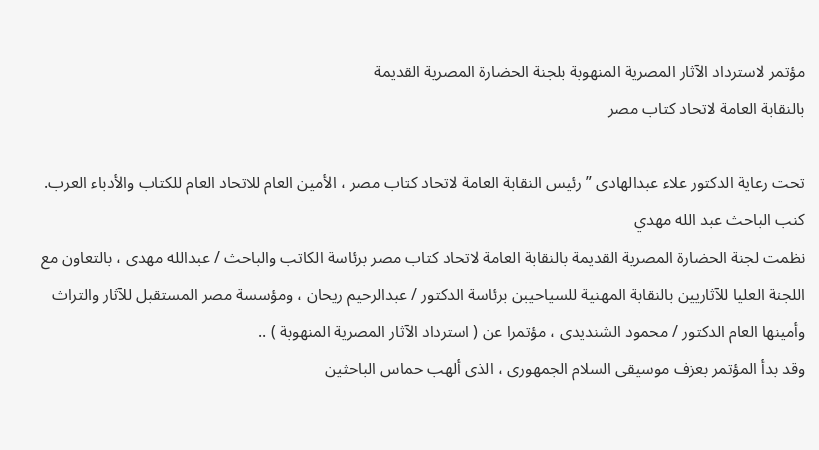مؤتمر لاسترداد الآثار المصرية المنهوبة بلجنة الحضارة المصرية القديمة
بالنقابة العامة لاتحاد كتاب مصر

تحت رعاية الدكتور علاء عبدالهادى ” رئيس النقابة العامة لاتحاد كتاب مصر ، الأمين العام للاتحاد العام للكتاب والأدباء العرب.
كنب الباحث عبد الله مهدي
نظمت لجنة الحضارة المصرية القديمة بالنقابة العامة لاتحاد كتاب مصر برئاسة الكاتب والباحث / عبدالله مهدى ، بالتعاون مع اللجنة العليا للآثاريين بالنقابة المهنية للسياحيبن برئاسة الدكتور / عبدالرحيم ريحان ، ومؤسسة مصر المستقبل للآثار والتراث وأمينها العام الدكتور / محمود الشنديدى ، مؤتمرا عن ( استرداد الآثار المصرية المنهوبة ) ..
وقد بدأ المؤتمر بعزف موسيقى السلام الجمهورى ، الذى ألهب حماس الباحثين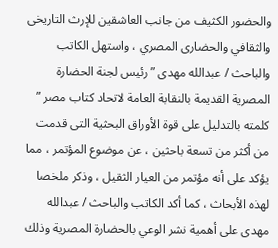والحضور الكثيف من جانب العاشقين للإرث التاريخى والثقافي والحضارى المصري ، واستهل الكاتب والباحث / عبدالله مهدى ” رئيس لجنة الحضارة المصرية القديمة بالنقابة العامة لاتحاد كتاب مصر ” كلمته بالتدليل على قوة الأوراق البحثية التى قدمت من أكثر من تسعة باحثين ، عن موضوع المؤتمر ، مما يؤكد على أنه مؤتمر من العيار الثقيل ، وذكر ملخصا لهذه الأبحاث ، كما أكد الكاتب والباحث / عبدالله مهدى على أهمية نشر الوعي بالحضارة المصرية وذلك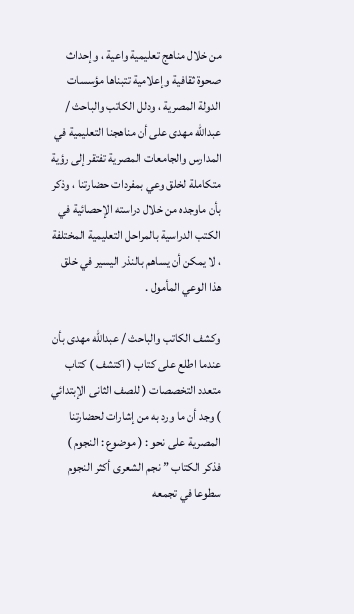من خلال مناهج تعليمية واعية ، وإحداث صحوة ثقافية وإعلامية تتبناها مؤسسات الدولة المصرية ، ودلل الكاتب والباحث / عبدالله مهدى على أن مناهجنا التعليمية في المدارس والجامعات المصرية تفتقر إلى رؤية متكاملة لخلق وعي بمفردات حضارتنا ، وذكر بأن ماوجده من خلال دراسته الإحصائية في الكتب الدراسية بالمراحل التعليمية المختلفة ، لا يمكن أن يساهم بالنذر اليسير في خلق هذا الوعي المأمول .

وكشف الكاتب والباحث / عبدالله مهدى بأن عندما اطلع على كتاب ( اكتشف ) كتاب متعدد التخصصات ( للصف الثانى الإبتدائي ) وجد أن ما ورد به من إشارات لحضارتنا المصرية على نحو : ( موضوع : النجوم ) فذكر الكتاب ” نجم الشعرى أكثر النجوم سطوعا في تجمعه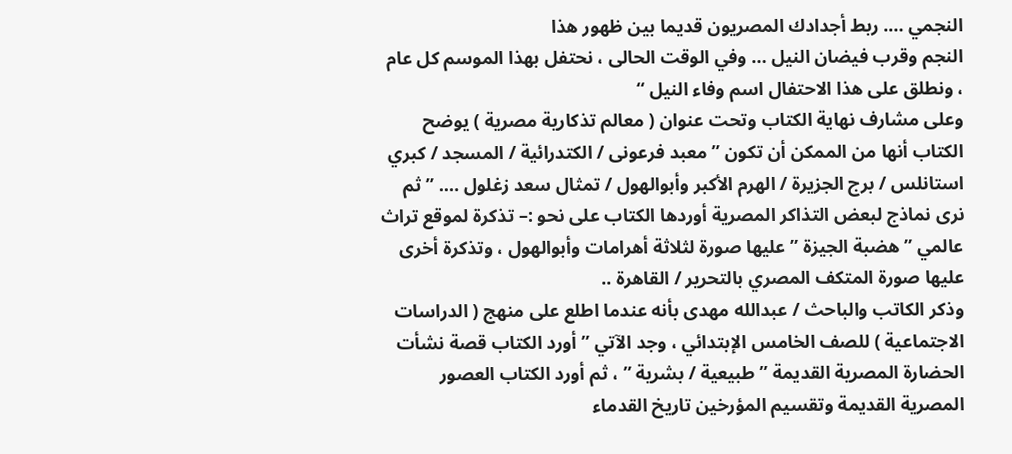النجمي …. ربط أجدادك المصريون قديما بين ظهور هذا
النجم وقرب فيضان النيل … وفي الوقت الحالى ، نحتفل بهذا الموسم كل عام ، ونطلق على هذا الاحتفال اسم وفاء النيل “
وعلى مشارف نهاية الكتاب وتحت عنوان ( معالم تذكارية مصرية ) يوضح الكتاب أنها من الممكن أن تكون ” معبد فرعونى / الكتدرائية / المسجد / كبري استانلس / برج الجزيرة / الهرم الأكبر وأبوالهول / تمثال سعد زغلول …. ” ثم نرى نماذج لبعض التذاكر المصرية أوردها الكتاب على نحو :– تذكرة لموقع تراث عالمي ” هضبة الجيزة ” عليها صورة لثلاثة أهرامات وأبوالهول ، وتذكرة أخرى عليها صورة المتكف المصري بالتحرير / القاهرة ..
وذكر الكاتب والباحث / عبدالله مهدى بأنه عندما اطلع على منهج ( الدراسات الاجتماعية ) للصف الخامس الإبتدائي ، وجد الآتي ” أورد الكتاب قصة نشأت الحضارة المصرية القديمة ” طبيعية / بشرية ” ، ثم أورد الكتاب العصور المصرية القديمة وتقسيم المؤرخين تاريخ القدماء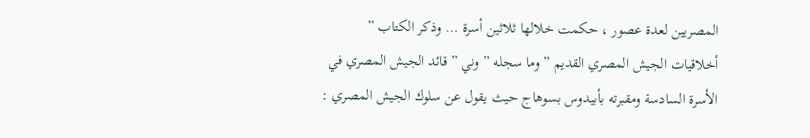المصريين لعدة عصور ، حكمت خلالها ثلاثين أسرة … وذكر الكتاب ” أخلاقيات الجيش المصري القديم ” وما سجله ” وني ” قائد الجيش المصري في الأسرة السادسة ومقبرته بأبيدوس بسوهاج حيث يقول عن سلوك الجيش المصري :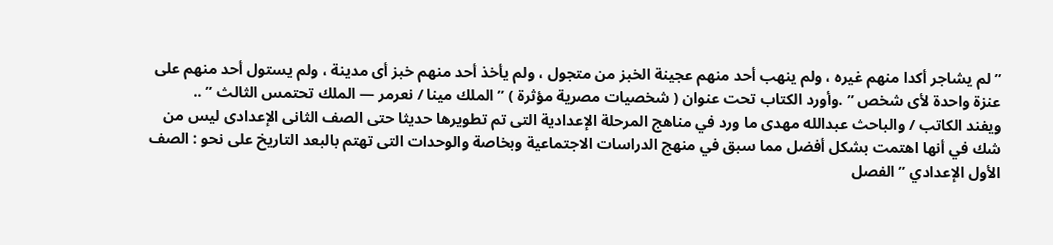” لم يشاجر أكدا منهم غيره ، ولم ينهب أحد منهم عجينة الخبز من متجول ، ولم يأخذ أحد منهم خبز أى مدينة ، ولم يستول أحد منهم على عنزة واحدة لأى شخص ” .وأورد الكتاب تحت عنوان ( شخصيات مصرية مؤثرة ) ” الملك مينا / نعرمر — الملك تحتمس الثالث ” ..
ويفند الكاتب / والباحث عبدالله مهدى ما ورد في مناهج المرحلة الإعدادية التى تم تطويرها حديثا حتى الصف الثانى الإعدادى ليس من شك في أنها اهتمت بشكل أفضل مما سبق في منهج الدراسات الاجتماعية وبخاصة والوحدات التى تهتم بالبعد التاريخ على نحو : الصف الأول الإعدادي ” الفصل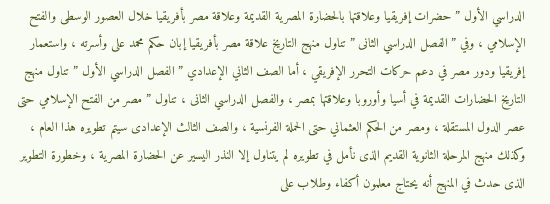الدراسي الأول ” حضرات إفريقيا وعلاقتها بالحضارة المصرية القديمة وعلاقة مصر بأفريقيا خلال العصور الوسطى والفتح الإسلامي ، وفي ” الفصل الدراسي الثانى ” تناول منهج التاريخ علاقة مصر بأفريقيا إبان حكم محمد على وأسرته ، واستعمار إفريقيا ودور مصر في دعم حركات التحرر الإفريقي ، أما الصف الثاني الإعدادي ” الفصل الدراسي الأول ” تناول منهج التاريخ الحضارات القديمة في أسيا وأوروبا وعلاقتها بمصر ، والفصل الدراسي الثانى ، تناول ” مصر من الفتح الإسلامي حتى عصر الدول المستقلة ، ومصر من الحكم العثماني حتى الحملة الفرنسية ، والصف الثالث الإعدادى سيتم تطويره هذا العام ، وكذلك منهج المرحلة الثانوية القديم الذى نأمل في تطويره لم يتناول إلا النذر اليسير عن الحضارة المصرية ، وخطورة التطوير الذى حدث في المنهج أنه يحتاج معلمون أكفاء وطلاب على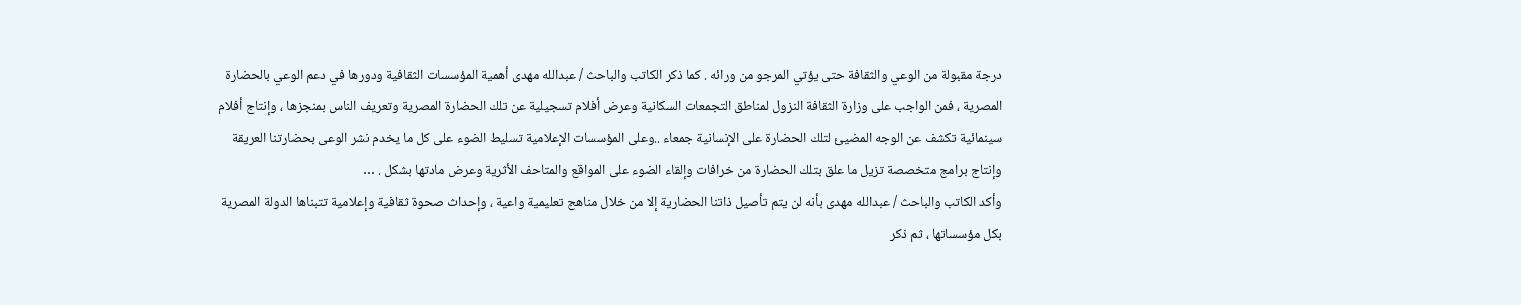درجة مقبولة من الوعي والثقافة حتى يؤتي المرجو من ورائه . كما ذكر الكاتب والباحث / عبدالله مهدى أهمية المؤسسات الثقافية ودورها في دعم الوعي بالحضارة المصرية ، فمن الواجب على وزارة الثقافة النزول لمناطق التجمعات السكانية وعرض أفلام تسجيلية عن تلك الحضارة المصرية وتعريف الناس بمنجزها ، وإنتاج أفلام سينمائية تكشف عن الوجه المضيئ لتلك الحضارة على الإنسانية جمعاء ..وعلى المؤسسات الإعلامية تسليط الضوء على كل ما يخدم نشر الوعى بحضارتنا العريقة وإنتاج برامج متخصصة تزيل ما علق بتلك الحضارة من خرافات وإلقاء الضوء على المواقع والمتاحف الأثرية وعرض مادتها بشكل . …
وأكد الكاتب والباحث / عبدالله مهدى بأنه لن يتم تأصيل ذاتنا الحضارية إلا من خلال مناهج تعليمية واعية ، وإحداث صحوة ثقافية وإعلامية تتبناها الدولة المصرية بكل مؤسساتها ، ثم ذكر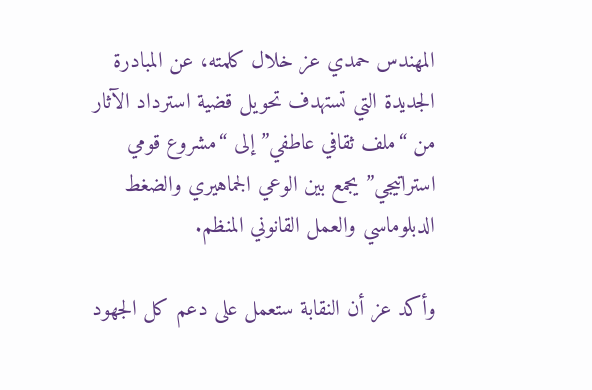المهندس حمدي عز خلال كلمته، عن المبادرة الجديدة التي تستهدف تحويل قضية استرداد الآثار من “ملف ثقافي عاطفي” إلى “مشروع قومي استراتيجي” يجمع بين الوعي الجماهيري والضغط الدبلوماسي والعمل القانوني المنظم.

وأكد عز أن النقابة ستعمل على دعم كل الجهود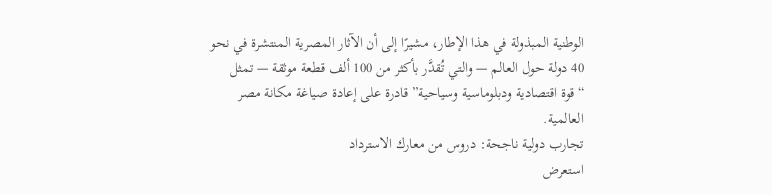الوطنية المبذولة في هذا الإطار، مشيرًا إلى أن الآثار المصرية المنتشرة في نحو 40 دولة حول العالم — والتي تُقدَّر بأكثر من 100 ألف قطعة موثقة — تمثل “قوة اقتصادية ودبلوماسية وسياحية” قادرة على إعادة صياغة مكانة مصر العالمية.
تجارب دولية ناجحة: دروس من معارك الاسترداد
استعرض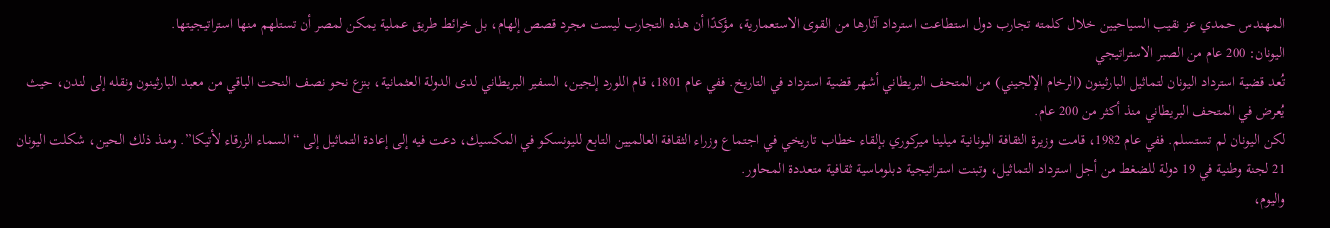المهندس حمدي عز نقيب السياحيين خلال كلمته تجارب دول استطاعت استرداد آثارها من القوى الاستعمارية، مؤكدًا أن هذه التجارب ليست مجرد قصص إلهام، بل خرائط طريق عملية يمكن لمصر أن تستلهم منها استراتيجيتها.
اليونان: 200 عام من الصبر الاستراتيجي
تُعد قضية استرداد اليونان لتماثيل البارثينون (الرخام الإلجيني) من المتحف البريطاني أشهر قضية استرداد في التاريخ. ففي عام 1801، قام اللورد إلجين، السفير البريطاني لدى الدولة العثمانية، بنزع نحو نصف النحت الباقي من معبد البارثينون ونقله إلى لندن، حيث يُعرض في المتحف البريطاني منذ أكثر من 200 عام.
لكن اليونان لم تستسلم. ففي عام 1982، قامت وزيرة الثقافة اليونانية ميلينا ميركوري بإلقاء خطاب تاريخي في اجتماع وزراء الثقافة العالميين التابع لليونسكو في المكسيك، دعت فيه إلى إعادة التماثيل إلى “السماء الزرقاء لأتيكا”. ومنذ ذلك الحين، شكلت اليونان 21 لجنة وطنية في 19 دولة للضغط من أجل استرداد التماثيل، وتبنت استراتيجية دبلوماسية ثقافية متعددة المحاور.
واليوم،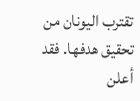تقترب اليونان من تحقيق هدفها. فقد أعلن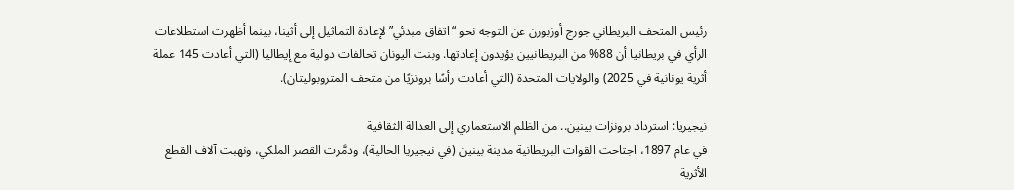رئيس المتحف البريطاني جورج أوزبورن عن التوجه نحو “اتفاق مبدئي” لإعادة التماثيل إلى أثينا، بينما أظهرت استطلاعات الرأي في بريطانيا أن 88% من البريطانيين يؤيدون إعادتها. وبنت اليونان تحالفات دولية مع إيطاليا (التي أعادت 145 عملة أثرية يونانية في 2025) والولايات المتحدة (التي أعادت رأسًا برونزيًا من متحف المتروبوليتان).

نيجيريا: استرداد برونزات بينين.. من الظلم الاستعماري إلى العدالة الثقافية
في عام 1897، اجتاحت القوات البريطانية مدينة بينين (في نيجيريا الحالية)، ودمَّرت القصر الملكي، ونهبت آلاف القطع الأثرية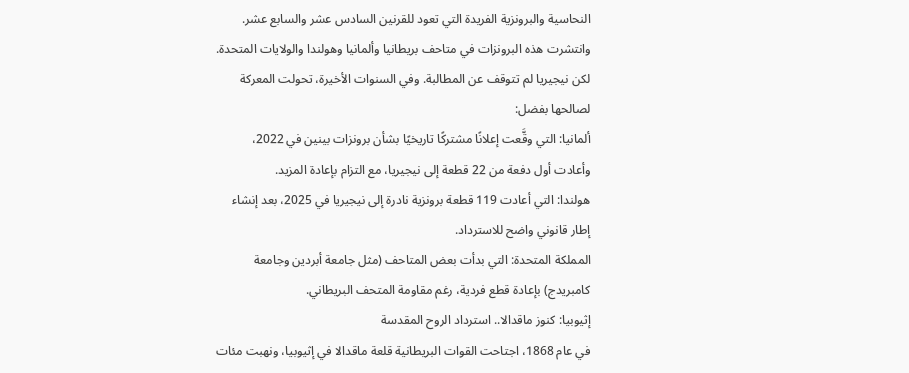النحاسية والبرونزية الفريدة التي تعود للقرنين السادس عشر والسابع عشر. وانتشرت هذه البرونزات في متاحف بريطانيا وألمانيا وهولندا والولايات المتحدة.
لكن نيجيريا لم تتوقف عن المطالبة. وفي السنوات الأخيرة، تحولت المعركة لصالحها بفضل:
ألمانيا: التي وقَّعت إعلانًا مشتركًا تاريخيًا بشأن برونزات بينين في 2022، وأعادت أول دفعة من 22 قطعة إلى نيجيريا، مع التزام بإعادة المزيد.
هولندا: التي أعادت 119 قطعة برونزية نادرة إلى نيجيريا في 2025، بعد إنشاء إطار قانوني واضح للاسترداد.
المملكة المتحدة: التي بدأت بعض المتاحف (مثل جامعة أبردين وجامعة كامبريدج) بإعادة قطع فردية، رغم مقاومة المتحف البريطاني.
إثيوبيا: كنوز ماقدالا.. استرداد الروح المقدسة
في عام 1868، اجتاحت القوات البريطانية قلعة ماقدالا في إثيوبيا، ونهبت مئات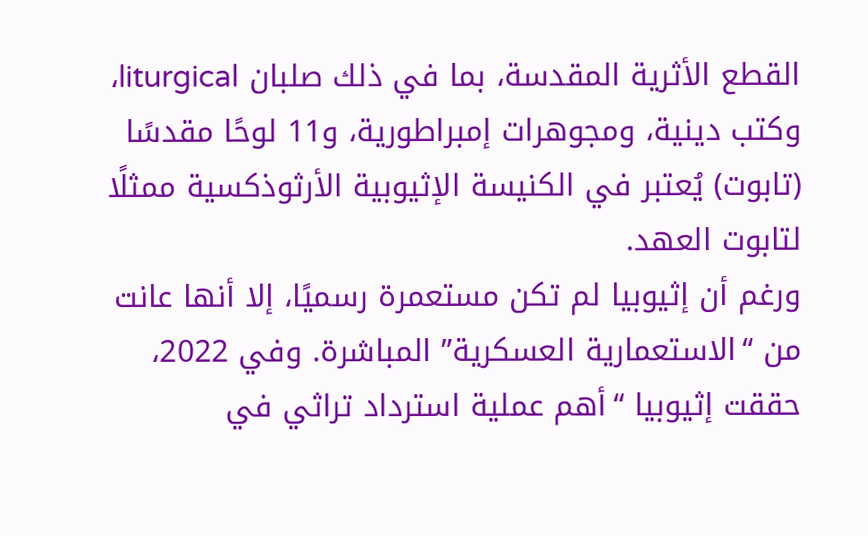القطع الأثرية المقدسة، بما في ذلك صلبان liturgical، وكتب دينية، ومجوهرات إمبراطورية، و11 لوحًا مقدسًا (تابوت) يُعتبر في الكنيسة الإثيوبية الأرثوذكسية ممثلًا لتابوت العهد.
ورغم أن إثيوبيا لم تكن مستعمرة رسميًا، إلا أنها عانت من “الاستعمارية العسكرية” المباشرة. وفي 2022، حققت إثيوبيا “أهم عملية استرداد تراثي في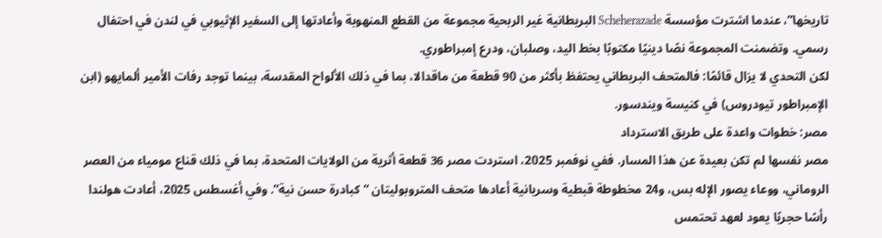تاريخها”، عندما اشترت مؤسسة Scheherazade البريطانية غير الربحية مجموعة من القطع المنهوبة وأعادتها إلى السفير الإثيوبي في لندن في احتفال رسمي. وتضمنت المجموعة نصًا دينيًا مكتوبًا بخط اليد، وصلبان، ودرع إمبراطوري.
لكن التحدي لا يزال قائمًا: فالمتحف البريطاني يحتفظ بأكثر من 90 قطعة من ماقدالا، بما في ذلك الألواح المقدسة، بينما توجد رفات الأمير ألمايهو (ابن الإمبراطور تيودروس) في كنيسة ويندسور.
مصر: خطوات واعدة على طريق الاسترداد
مصر نفسها لم تكن بعيدة عن هذا المسار. ففي نوفمبر 2025، استردت مصر 36 قطعة أثرية من الولايات المتحدة، بما في ذلك قناع مومياء من العصر الروماني، ووعاء يصور الإله بس، و24 مخطوطة قبطية وسريانية أعادها متحف المتروبوليتان “كبادرة حسن نية”. وفي أغسطس 2025، أعادت هولندا رأسًا حجريًا يعود لعهد تحتمس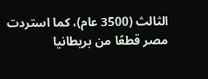الثالث (3500 عام)، كما استردت مصر قطعًا من بريطانيا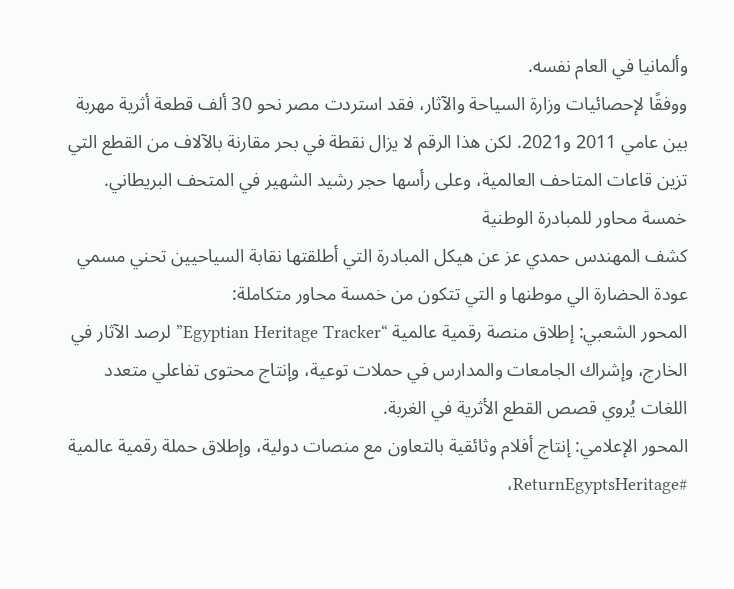وألمانيا في العام نفسه.
ووفقًا لإحصائيات وزارة السياحة والآثار، فقد استردت مصر نحو 30 ألف قطعة أثرية مهربة بين عامي 2011 و2021. لكن هذا الرقم لا يزال نقطة في بحر مقارنة بالآلاف من القطع التي تزين قاعات المتاحف العالمية، وعلى رأسها حجر رشيد الشهير في المتحف البريطاني.
خمسة محاور للمبادرة الوطنية
كشف المهندس حمدي عز عن هيكل المبادرة التي أطلقتها نقابة السياحيين تحني مسمي عودة الحضارة الي موطنها و التي تتكون من خمسة محاور متكاملة:
المحور الشعبي: إطلاق منصة رقمية عالمية “Egyptian Heritage Tracker” لرصد الآثار في الخارج، وإشراك الجامعات والمدارس في حملات توعية، وإنتاج محتوى تفاعلي متعدد اللغات يُروي قصص القطع الأثرية في الغربة.
المحور الإعلامي: إنتاج أفلام وثائقية بالتعاون مع منصات دولية، وإطلاق حملة رقمية عالمية #ReturnEgyptsHeritage،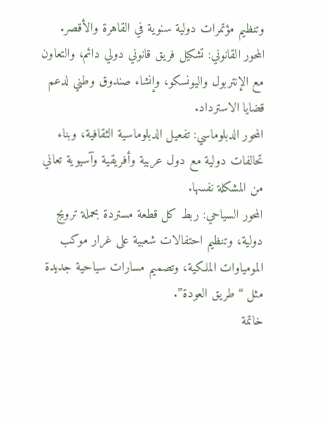وتنظيم مؤتمرات دولية سنوية في القاهرة والأقصر.
المحور القانوني: تشكيل فريق قانوني دولي دائم، والتعاون مع الإنتربول واليونسكو، وإنشاء صندوق وطني لدعم قضايا الاسترداد.
المحور الدبلوماسي: تفعيل الدبلوماسية الثقافية، وبناء تحالفات دولية مع دول عربية وأفريقية وآسيوية تعاني من المشكلة نفسها.
المحور السياحي: ربط كل قطعة مستردة بحملة ترويج دولية، وتنظيم احتفالات شعبية على غرار موكب المومياوات الملكية، وتصميم مسارات سياحية جديدة مثل “طريق العودة”.
خاتمة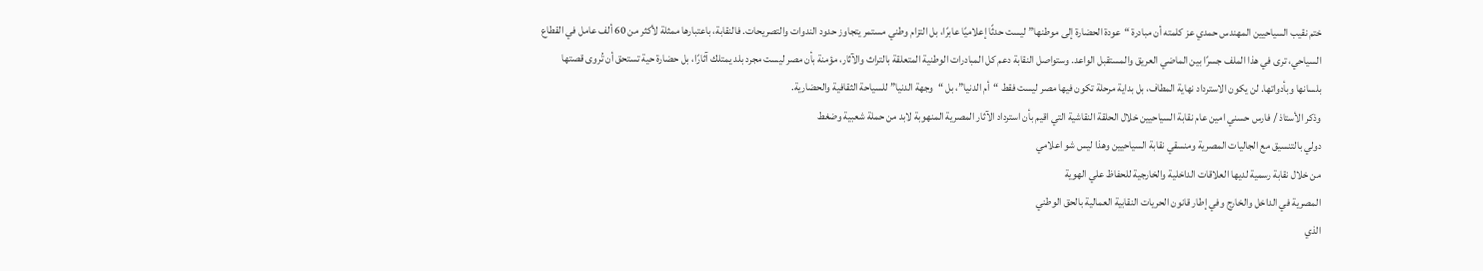ختم نقيب السياحيين المهندس حمدي عز كلمته أن مبادرة “عودة الحضارة إلى موطنها” ليست حدثًا إعلاميًا عابرًا، بل التزام وطني مستمر يتجاوز حدود الندوات والتصريحات. فالنقابة، باعتبارها ممثلة لأكثر من 60 ألف عامل في القطاع السياحي، ترى في هذا الملف جسرًا بين الماضي العريق والمستقبل الواعد. وستواصل النقابة دعم كل المبادرات الوطنية المتعلقة بالتراث والآثار، مؤمنة بأن مصر ليست مجرد بلد يمتلك آثارًا، بل حضارة حية تستحق أن تُروى قصتها بلسانها وبأدواتها. لن يكون الاسترداد نهاية المطاف، بل بداية مرحلة تكون فيها مصر ليست فقط “أم الدنيا”، بل “وجهة الدنيا” للسياحة الثقافية والحضارية.
وذكر الأستاذ / فارس حسني امين عام نقابة السياحيين خلال الحلقة النقاشية التي اقيم بأن استرداد الآثار المصرية المنهوبة لابد من حملة شعبية وضغط
دولي بالتنسيق مع الجاليات المصرية ومنسقي نقابة السياحيين وهذا ليس شو اعلامي
من خلال نقابة رسمية لديها العلاقات الداخلية والخارجية للحفاظ علي الهوية
المصرية في الداخل والخارج وفي إطار قانون الحريات النقابية العمالية بالحق الوطني
الذي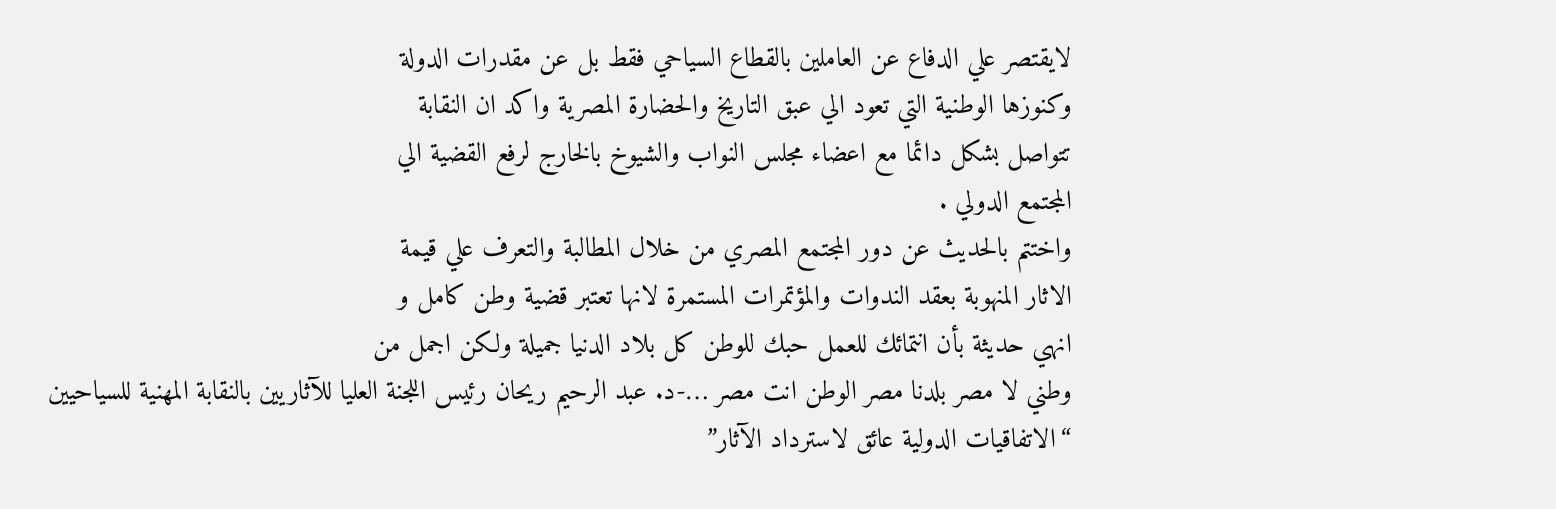لايقتصر علي الدفاع عن العاملين بالقطاع السياحي فقط بل عن مقدرات الدولة
وكنوزها الوطنية التي تعود الي عبق التاريخ والحضارة المصرية واكد ان النقابة
تتواصل بشكل دائما مع اعضاء مجلس النواب والشيوخ بالخارج لرفع القضية الي
المجتمع الدولي .
واختتم بالحديث عن دور المجتمع المصري من خلال المطالبة والتعرف علي قيمة
الاثار المنهوبة بعقد الندوات والمؤتمرات المستمرة لانها تعتبر قضية وطن كامل و
انهي حديثة بأن انتمائك للعمل حبك للوطن كل بلاد الدنيا جميلة ولكن اجمل من
وطني لا مصر بلدنا مصر الوطن انت مصر …-د. عبد الرحيم ريحان رئيس اللجنة العليا للآثاريين بالنقابة المهنية للسياحيين
“الاتفاقيات الدولية عائق لاسترداد الآثار”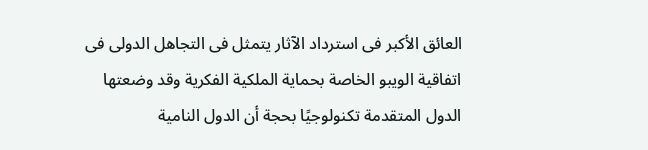العائق الأكبر فى استرداد الآثار يتمثل فى التجاهل الدولى فى اتفاقية الويبو الخاصة بحماية الملكية الفكرية وقد وضعتها الدول المتقدمة تكنولوجيًا بحجة أن الدول النامية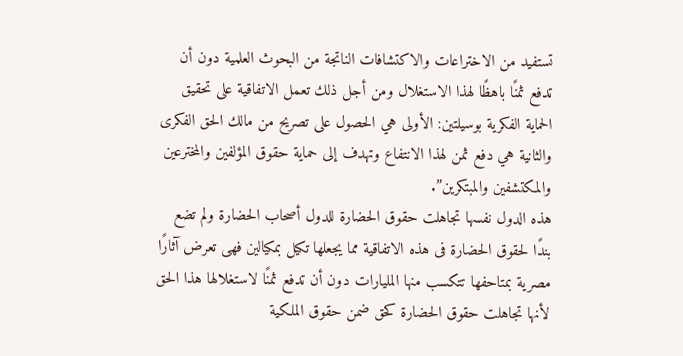تستفيد من الاختراعات والاكتشافات الناتجة من البحوث العلمية دون أن تدفع ثمنًا باهظًا لهذا الاستغلال ومن أجل ذلك تعمل الاتفاقية على تحقيق الحماية الفكرية بوسيلتين: الأولى هي الحصول على تصريح من مالك الحق الفكرى والثانية هي دفع ثمن لهذا الانتفاع وتهدف إلى حماية حقوق المؤلفين والمخترعين والمكتشفين والمبتكرين”.
هذه الدول نفسها تجاهلت حقوق الحضارة للدول أصحاب الحضارة ولم تضع بندًا لحقوق الحضارة فى هذه الاتفاقية مما يجعلها تكيل بمكيالين فهى تعرض آثارًا مصرية بمتاحفها تتكسب منها المليارات دون أن تدفع ثمنًا لاستغلالها هذا الحق لأنها تجاهلت حقوق الحضارة كحق ضمن حقوق الملكية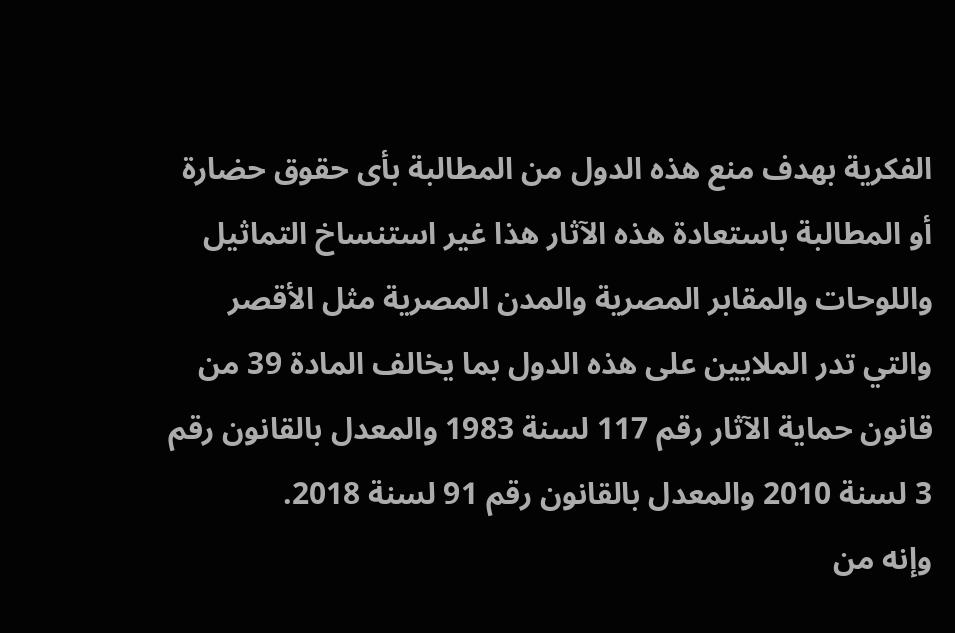الفكرية بهدف منع هذه الدول من المطالبة بأى حقوق حضارة أو المطالبة باستعادة هذه الآثار هذا غير استنساخ التماثيل واللوحات والمقابر المصرية والمدن المصرية مثل الأقصر والتي تدر الملايين على هذه الدول بما يخالف المادة 39 من قانون حماية الآثار رقم 117 لسنة 1983 والمعدل بالقانون رقم 3 لسنة 2010 والمعدل بالقانون رقم 91 لسنة 2018.
وإنه من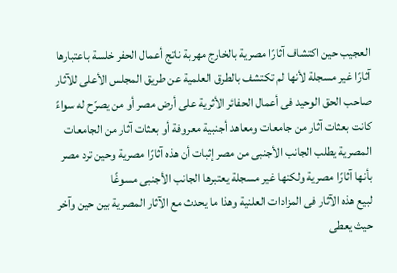العجيب حين اكتشاف آثارًا مصرية بالخارج مهربة ناتج أعمال الحفر خلسة باعتبارها آثارًا غير مسجلة لأنها لم تكتشف بالطرق العلمية عن طريق المجلس الأعلى للآثار صاحب الحق الوحيد فى أعمال الحفائر الأثرية على أرض مصر أو من يصرّح له سواءً كانت بعثات آثار من جامعات ومعاهد أجنبية معروفة أو بعثات آثار من الجامعات المصرية يطلب الجانب الأجنبى من مصر إثبات أن هذه آثارًا مصرية وحين ترد مصر بأنها آثارًا مصرية ولكنها غير مسجلة يعتبرها الجانب الأجنبى مسوغًا
لبيع هذه الآثار فى المزادات العلنية وهذا ما يحدث مع الآثار المصرية بين حين وآخر حيث يعطى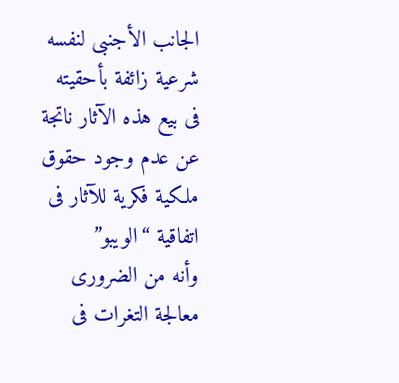الجانب الأجنبى لنفسه شرعية زائفة بأحقيته فى بيع هذه الآثار ناتجة عن عدم وجود حقوق ملكية فكرية للآثار فى اتفاقية “الويبو”
وأنه من الضرورى معالجة التغرات فى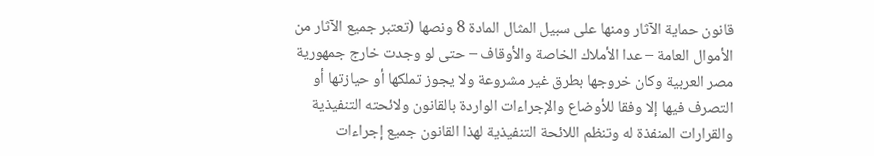قانون حماية الآثار ومنها على سبيل المثال المادة 8 ونصها (تعتبر جميع الآثار من الأموال العامة – عدا الأملاك الخاصة والأوقاف – حتى لو وجدت خارج جمهورية مصر العربية وكان خروجها بطرق غير مشروعة ولا يجوز تملكها أو حيازتها أو التصرف فيها إلا وفقا للأوضاع والإجراءات الواردة بالقانون ولائحته التنفيذية والقرارات المنفذة له وتنظم اللائحة التنفيذية لهذا القانون جميع إجراءات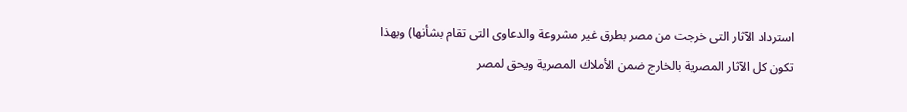استرداد الآثار التى خرجت من مصر بطرق غير مشروعة والدعاوى التى تقام بشأنها) وبهذا تكون كل الآثار المصرية بالخارج ضمن الأملاك المصرية ويحق لمصر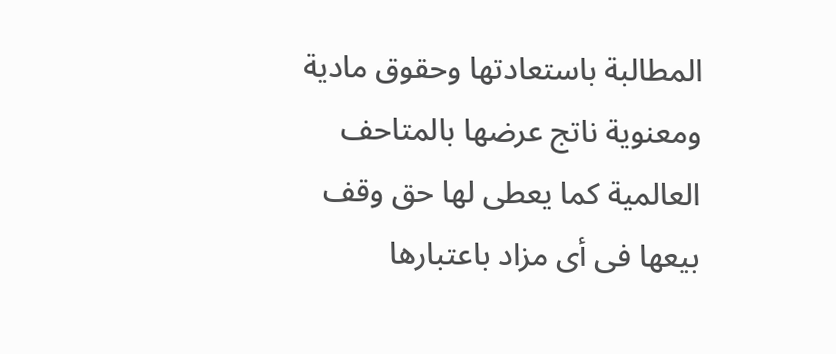المطالبة باستعادتها وحقوق مادية ومعنوية ناتج عرضها بالمتاحف العالمية كما يعطى لها حق وقف بيعها فى أى مزاد باعتبارها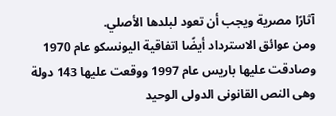آثارًا مصرية ويجب أن تعود لبلدها الأصلي.
ومن عوائق الاسترداد أيضًا اتفاقية اليونسكو عام 1970 وصادقت عليها باريس عام 1997 ووقعت عليها 143 دولة وهى النص القانونى الدولى الوحيد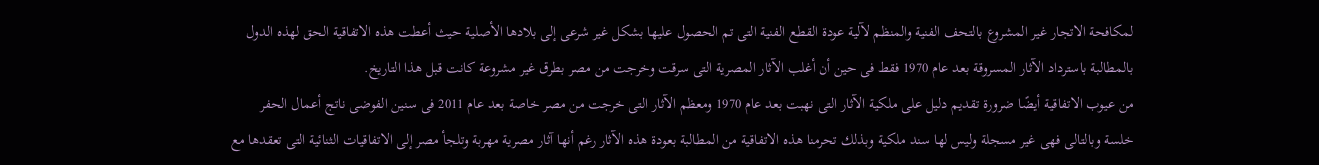لمكافحة الاتجار غير المشروع بالتحف الفنية والمنظم لآلية عودة القطع الفنية التى تم الحصول عليها بشكل غير شرعى إلى بلادها الأصلية حيث أعطت هذه الاتفاقية الحق لهذه الدول بالمطالبة باسترداد الآثار المسروقة بعد عام 1970 فقط فى حين أن أغلب الآثار المصرية التى سرقت وخرجت من مصر بطرق غير مشروعة كانت قبل هذا التاريخ.
من عيوب الاتفاقية أيضًا ضرورة تقديم دليل على ملكية الآثار التى نهبت بعد عام 1970 ومعظم الآثار التى خرجت من مصر خاصة بعد عام 2011 فى سنين الفوضى ناتج أعمال الحفر خلسة وبالتالى فهى غير مسجلة وليس لها سند ملكية وبذلك تحرمنا هذه الاتفاقية من المطالبة بعودة هذه الآثار رغم أنها آثار مصرية مهربة وتلجأ مصر إلى الاتفاقيات الثنائية التى تعقدها مع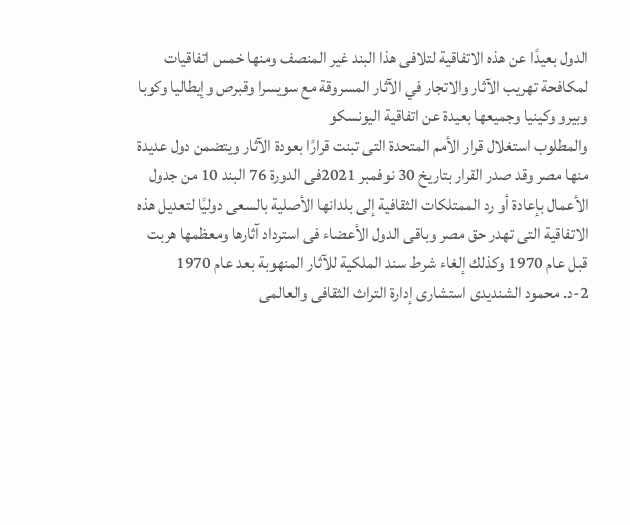الدول بعيدًا عن هذه الاتفاقية لتلافى هذا البند غير المنصف ومنها خمس اتفاقيات لمكافحة تهريب الآثار والاتجار في الآثار المسروقة مع سويسرا وقبرص وإيطاليا وكوبا وبيرو وكينيا وجميعها بعيدة عن اتفاقية اليونسكو
والمطلوب استغلال قرار الأمم المتحدة التى تبنت قرارًا بعودة الآثار ويتضمن دول عديدة منها مصر وقد صدر القرار بتاريخ 30 نوفمبر 2021فى الدورة 76 البند 10 من جدول الأعمال بإعادة أو رد الممتلكات الثقافية إلى بلدانها الأصلية بالسعى دوليًا لتعديل هذه الاتفاقية التى تهدر حق مصر وباقى الدول الأعضاء فى استرداد آثارها ومعظمها هربت قبل عام 1970 وكذلك إلغاء شرط سند الملكية للآثار المنهوبة بعد عام 1970
2-د. محمود الشنديدى استشارى إدارة التراث الثقافى والعالمى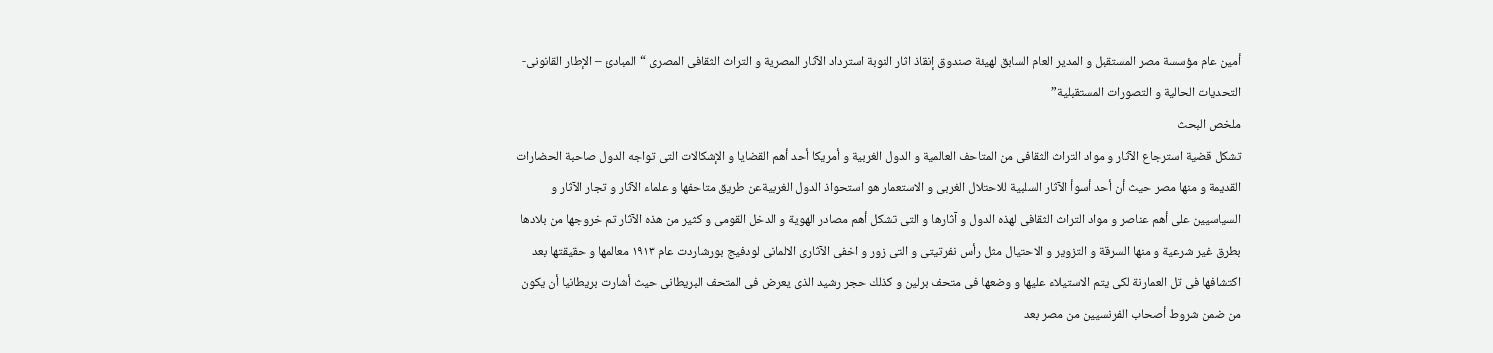أمين عام مؤسسة مصر المستقبل و المدير العام السابق لهيئة صندوق إنقاذ اثار النوبة استرداد الآثار المصرية و التراث الثقافى المصرى “المبادئ – الإطار القانونى- التحديات الحالية و التصورات المستقبلية”
ملخص البحث
تشكل قضية استرجاع الآثار و مواد التراث الثقافى من المتاحف العالمية و الدول الغربية و أمريكا أحد أهم القضايا و الإشكالات التى تواجه الدول صاحبة الحضارات القديمة و منها مصر حيث أن أحد أسوأ الآثار السلبية للاحتلال الغربى و الاستعمار هو استحواذ الدول الغربيةعن طريق متاحفها و علماء الآثار و تجار الآثار و السياسيين على أهم عناصر و مواد التراث الثقافى لهذه الدول و آثارها و التى تشكل أهم مصادر الهوية و الدخل القومى و كثير من هذه الآثار تم خروجها من بلادها بطرق غير شرعية و منها السرقة و التزوير و الاحتيال مثل رأس نفرتيتى و التى زور و اخفى الآثارى الالمانى لودفيج بورشاردت عام ١٩١٣ معالمها و حقيقتها بعد اكتشافها فى تل العمارنة لكى يتم الاستيلاء عليها و وضعها فى متحف برلين و كذلك حجر رشيد الذى يعرض فى المتحف البريطانى حيث أشارت بريطانيا أن يكون من ضمن شروط أصحاب الفرنسيين من مصر بعد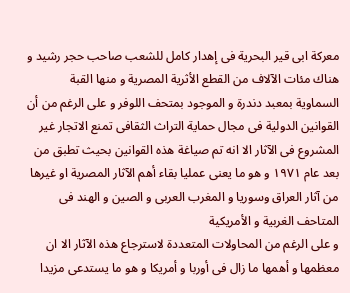معركة ابى قير البحرية فى إهدار كامل للشعب صاحب حجر رشيد و هناك مئات الآلاف من القطع الأثرية المصرية و منها القبة السماوية بمعبد دندرة و الموجود بمتحف اللوفر و على الرغم من أن القوانين الدولية فى مجال حماية التراث الثقافى تمنع الاتجار غير المشروع فى الآثار الا انه تم صياغة هذه القوانين بحيث تطبق من بعد عام ١٩٧١ و هو ما يعنى عمليا بقاء أهم الآثار المصرية او غيرها من آثار العراق وسوريا و المغرب العربى و الصين و الهند فى المتاحف الغربية و الأمريكية
و على الرغم من المحاولات المتعددة لاسترجاع هذه الآثار الا ان معظمها و أهمها ما زال فى أوربا و أمريكا و هو ما يستدعى مزيدا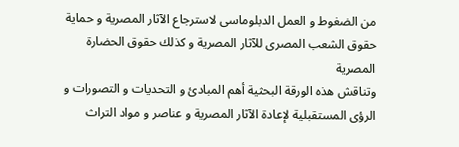من الضغوط و العمل الدبلوماسى لاسترجاع الآثار المصرية و حماية حقوق الشعب المصرى للآثار المصرية و كذلك حقوق الحضارة المصرية
وتناقش هذه الورقة البحثية أهم المبادئ و التحديات و التصورات و الرؤى المستقبلية لإعادة الآثار المصرية و عناصر و مواد التراث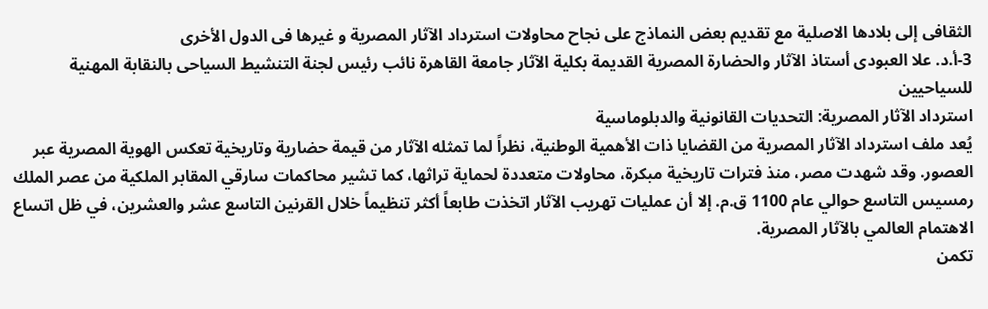الثقافى إلى بلادها الاصلية مع تقديم بعض النماذج على نجاح محاولات استرداد الآثار المصرية و غيرها فى الدول الأخرى
3-أ.د. علا العبودى أستاذ الآثار والحضارة المصرية القديمة بكلية الآثار جامعة القاهرة نائب رئيس لجنة التنشيط السياحى بالنقابة المهنية للسياحيين
استرداد الآثار المصرية: التحديات القانونية والدبلوماسية
يُعد ملف استرداد الآثار المصرية من القضايا ذات الأهمية الوطنية، نظراً لما تمثله الآثار من قيمة حضارية وتاريخية تعكس الهوية المصرية عبر العصور. وقد شهدت مصر، منذ فترات تاريخية مبكرة، محاولات متعددة لحماية تراثها، كما تشير محاكمات سارقي المقابر الملكية من عصر الملك رمسيس التاسع حوالي عام 1100 ق.م. إلا أن عمليات تهريب الآثار اتخذت طابعاً أكثر تنظيماً خلال القرنين التاسع عشر والعشرين، في ظل اتساع الاهتمام العالمي بالآثار المصرية.
تكمن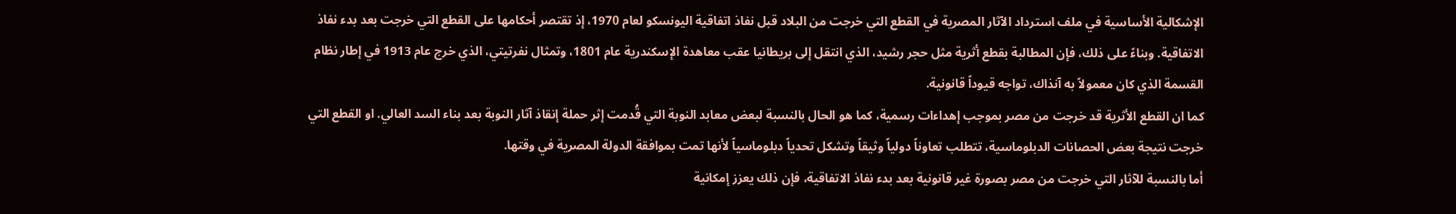الإشكالية الأساسية في ملف استرداد الآثار المصرية في القطع التي خرجت من البلاد قبل نفاذ اتفاقية اليونسكو لعام 1970، إذ تقتصر أحكامها على القطع التي خرجت بعد بدء نفاذ الاتفاقية. وبناءً على ذلك، فإن المطالبة بقطع أثرية مثل حجر رشيد، الذي انتقل إلى بريطانيا عقب معاهدة الإسكندرية عام 1801، وتمثال نفرتيتي، الذي خرج عام 1913 في إطار نظام القسمة الذي كان معمولاً به آنذاك، تواجه قيوداً قانونية.
كما ان القطع الأثرية قد خرجت من مصر بموجب إهداءات رسمية، كما هو الحال بالنسبة لبعض معابد النوبة التي قُدمت إثر حملة إنقاذ آثار النوبة بعد بناء السد العالي. او القطع التي خرجت نتيجة بعض الحصانات الدبلوماسية، تتطلب تعاوناً دولياً وثيقاً وتشكل تحدياً دبلوماسياً لأنها تمت بموافقة الدولة المصرية في وقتها.
أما بالنسبة للآثار التي خرجت من مصر بصورة غير قانونية بعد بدء نفاذ الاتفاقية، فإن ذلك يعزز إمكانية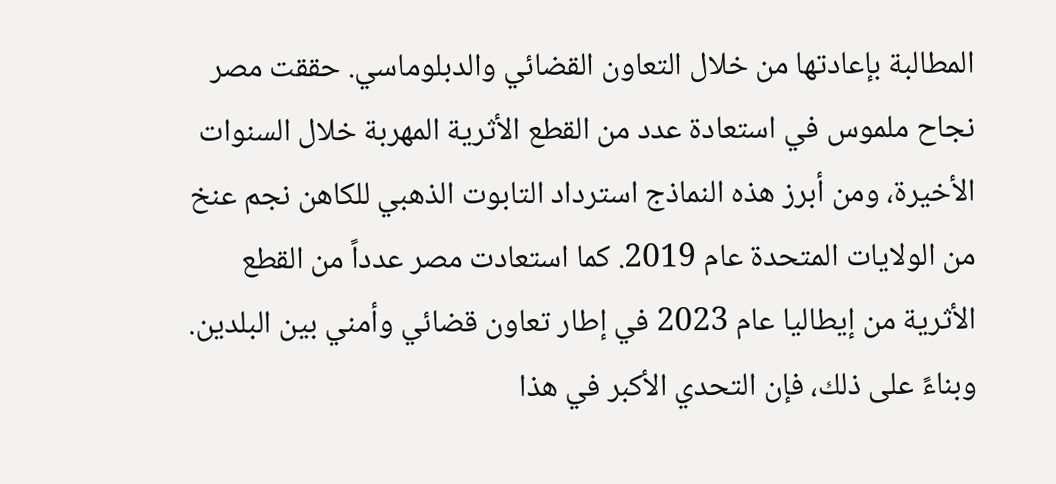المطالبة بإعادتها من خلال التعاون القضائي والدبلوماسي. حققت مصر نجاح ملموس في استعادة عدد من القطع الأثرية المهربة خلال السنوات الأخيرة، ومن أبرز هذه النماذج استرداد التابوت الذهبي للكاهن نجم عنخ من الولايات المتحدة عام 2019. كما استعادت مصر عدداً من القطع الأثرية من إيطاليا عام 2023 في إطار تعاون قضائي وأمني بين البلدين.
وبناءً على ذلك، فإن التحدي الأكبر في هذا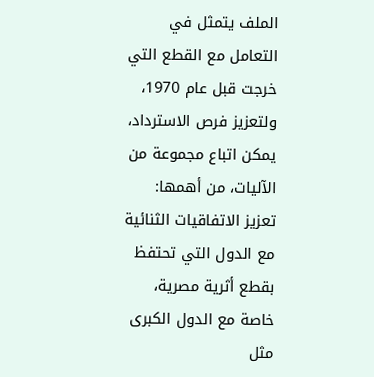الملف يتمثل في التعامل مع القطع التي خرجت قبل عام 1970، ولتعزيز فرص الاسترداد، يمكن اتباع مجموعة من الآليات، من أهمها:
تعزيز الاتفاقيات الثنائية مع الدول التي تحتفظ بقطع أثرية مصرية، خاصة مع الدول الكبرى مثل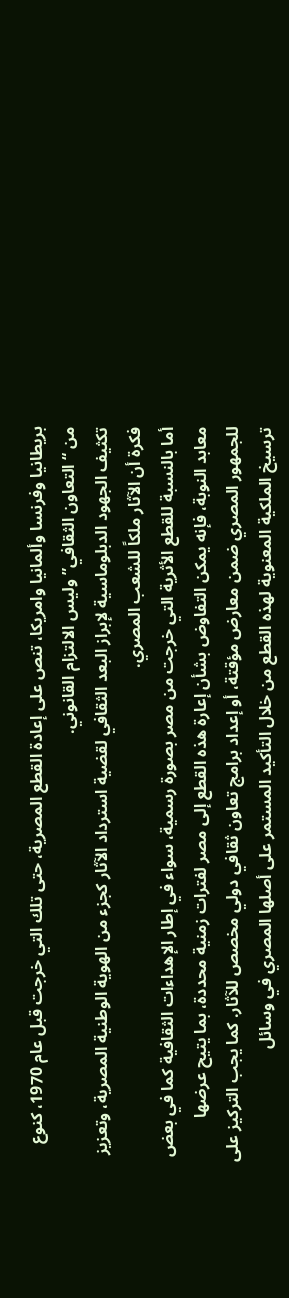بريطانيا وفرنسا وألمانيا وامريكا، تنص على إعادة القطع المصرية، حتى تلك التي خرجت قبل عام 1970، كنوع من “التعاون الثقافي” وليس الالتزام القانوني.
تكثيف الجهود الدبلوماسية لإبراز البعد الثقافي لقضية استرداد الآثار كجزء من الهوية الوطنية المصرية، وتعزيز فكرة أن الآثار ملكاً للشعب المصري.
أما بالنسبة للقطع الأثرية التي خرجت من مصر بصورة رسمية، سواء في إطار الإهداءات الثقافية كما في بعض معابد النوبة، فإنه يمكن التفاوض بشأن إعارة هذه القطع إلى مصر لفترات زمنية محددة، بما يتيح عرضها للجمهور المصري ضمن معارض مؤقتة، أو إعداد برامج تعاون ثقافي دولي مخصص للآثار. كما يجب التركيز على ترسيخ الملكية المعنوية لهذه القطع من خلال التأكيد المستمر على أصلها المصري في وسائل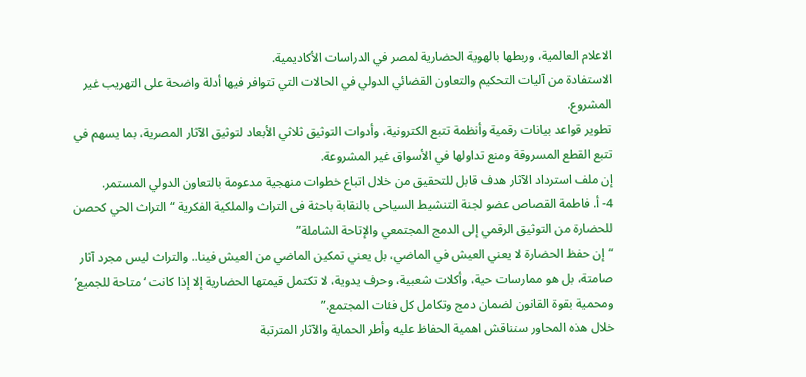الاعلام العالمية، وربطها بالهوية الحضارية لمصر في الدراسات الأكاديمية.
الاستفادة من آليات التحكيم والتعاون القضائي الدولي في الحالات التي تتوافر فيها أدلة واضحة على التهريب غير المشروع.
تطوير قواعد بيانات رقمية وأنظمة تتبع الكترونية، وأدوات التوثيق ثلاثي الأبعاد لتوثيق الآثار المصرية، بما يسهم في تتبع القطع المسروقة ومنع تداولها في الأسواق غير المشروعة.
إن ملف استرداد الآثار هدف قابل للتحقيق من خلال اتباع خطوات منهجية مدعومة بالتعاون الدولي المستمر.
4- أ. فاطمة القصاص عضو لجنة التنشيط السياحى بالنقابة باحثة فى التراث والملكية الفكرية “التراث الحي كحصن للحضارة من التوثيق الرقمي إلى الدمج المجتمعي والإتاحة الشاملة”
“إن حفظ الحضارة لا يعني العيش في الماضي، بل يعني تمكين الماضي من العيش فينا.. والتراث ليس مجرد آثار صامتة، بل هو ممارسات حية، وأكلات شعبية، وحرف يدوية، لا تكتمل قيمتها الحضارية إلا إذا كانت ‘متاحة للجميع’ ومحمية بقوة القانون لضمان دمج وتكامل كل فئات المجتمع.”
خلال هذه المحاور سنناقش اهمية الحفاظ عليه وأطر الحماية والآثار المترتبة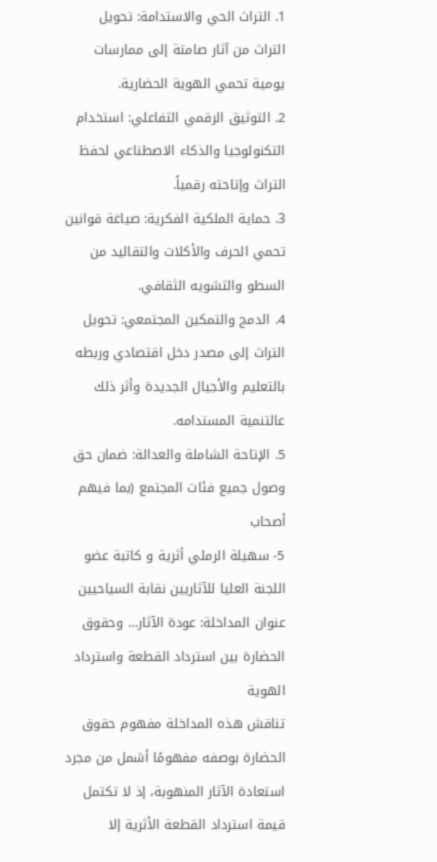1. التراث الحي والاستدامة: تحويل التراث من آثار صامتة إلى ممارسات يومية تحمي الهوية الحضارية.
2. التوثيق الرقمي التفاعلي: استخدام التكنولوجيا والذكاء الاصطناعي لحفظ التراث وإتاحته رقمياً.
3. حماية الملكية الفكرية: صياغة قوانين تحمي الحرف والأكلات والتقاليد من السطو والتشويه الثقافي.
4. الدمج والتمكين المجتمعي: تحويل التراث إلى مصدر دخل اقتصادي وربطه بالتعليم والأجيال الجديدة وأثر ذلك عالتنمية المستدامه.
5. الإتاحة الشاملة والعدالة: ضمان حق وصول جميع فئات المجتمع (بما فيهم أصحاب
5- سهيلة الرملي أثرية و كاتبة عضو اللجنة العليا للآثاريين نقابة السياحيين
عنوان المداخلة: عودة الآثار… وحقوق الحضارة بين استرداد القطعة واسترداد الهوية
تناقش هذه المداخلة مفهوم حقوق الحضارة بوصفه مفهومًا أشمل من مجرد استعادة الآثار المنهوبة، إذ لا تكتمل قيمة استرداد القطعة الأثرية إلا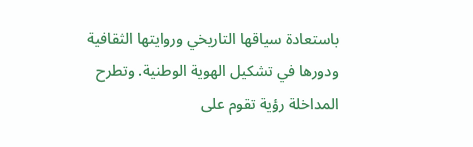باستعادة سياقها التاريخي وروايتها الثقافية ودورها في تشكيل الهوية الوطنية. وتطرح المداخلة رؤية تقوم على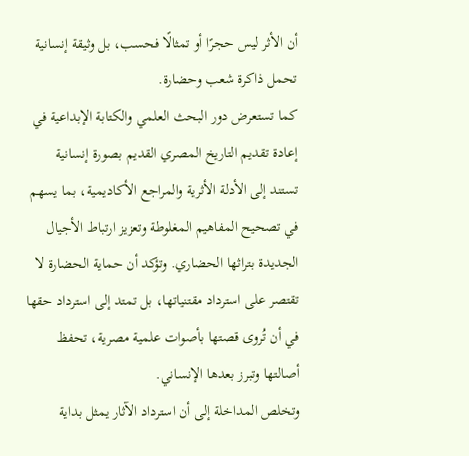أن الأثر ليس حجرًا أو تمثالًا فحسب، بل وثيقة إنسانية تحمل ذاكرة شعب وحضارة.
كما تستعرض دور البحث العلمي والكتابة الإبداعية في إعادة تقديم التاريخ المصري القديم بصورة إنسانية تستند إلى الأدلة الأثرية والمراجع الأكاديمية، بما يسهم في تصحيح المفاهيم المغلوطة وتعزيز ارتباط الأجيال الجديدة بتراثها الحضاري. وتؤكد أن حماية الحضارة لا تقتصر على استرداد مقتنياتها، بل تمتد إلى استرداد حقها في أن تُروى قصتها بأصوات علمية مصرية، تحفظ أصالتها وتبرز بعدها الإنساني.
وتخلص المداخلة إلى أن استرداد الآثار يمثل بداية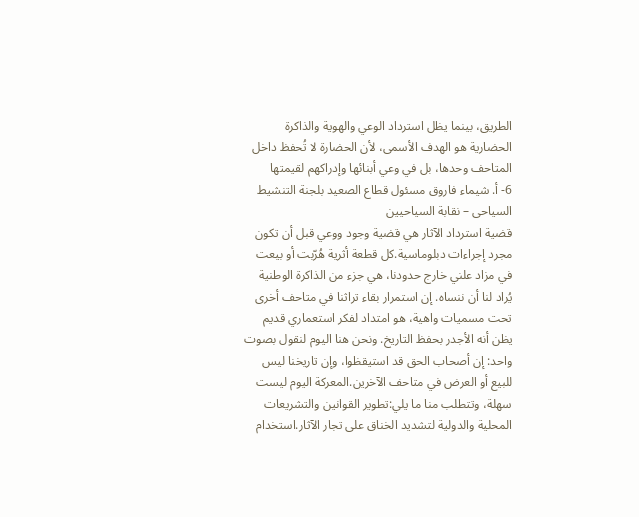الطريق، بينما يظل استرداد الوعي والهوية والذاكرة الحضارية هو الهدف الأسمى، لأن الحضارة لا تُحفظ داخل المتاحف وحدها، بل في وعي أبنائها وإدراكهم لقيمتها
6- أ. شيماء فاروق مسئول قطاع الصعيد بلجنة التنشيط السياحى – نقابة السياحيين
قضية استرداد الآثار هي قضية وجود ووعي قبل أن تكون مجرد إجراءات دبلوماسية.كل قطعة أثرية هُرّبت أو بيعت في مزاد علني خارج حدودنا، هي جزء من الذاكرة الوطنية يُراد لنا أن ننساه. إن استمرار بقاء تراثنا في متاحف أخرى تحت مسميات واهية، هو امتداد لفكر استعماري قديم يظن أنه الأجدر بحفظ التاريخ. ونحن هنا اليوم لنقول بصوت واحد: إن أصحاب الحق قد استيقظوا، وإن تاريخنا ليس للبيع أو العرض في متاحف الآخرين.المعركة اليوم ليست سهلة، وتتطلب منا ما يلي:تطوير القوانين والتشريعات المحلية والدولية لتشديد الخناق على تجار الآثار.استخدام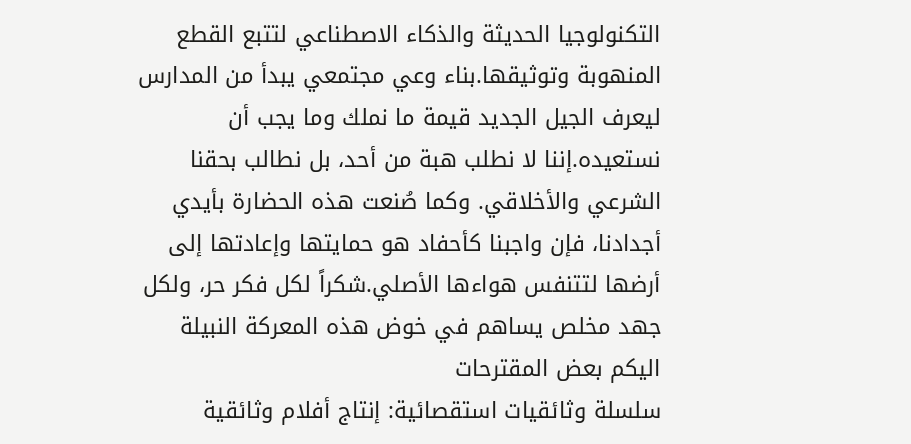التكنولوجيا الحديثة والذكاء الاصطناعي لتتبع القطع المنهوبة وتوثيقها.بناء وعي مجتمعي يبدأ من المدارس ليعرف الجيل الجديد قيمة ما نملك وما يجب أن نستعيده.إننا لا نطلب هبة من أحد، بل نطالب بحقنا الشرعي والأخلاقي. وكما صُنعت هذه الحضارة بأيدي أجدادنا، فإن واجبنا كأحفاد هو حمايتها وإعادتها إلى أرضها لتتنفس هواءها الأصلي.شكراً لكل فكر حر، ولكل جهد مخلص يساهم في خوض هذه المعركة النبيلة
اليكم بعض المقترحات
سلسلة وثائقيات استقصائية: إنتاج أفلام وثائقية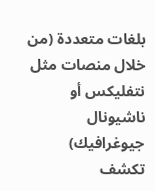بلغات متعددة (من خلال منصات مثل نتفليكس أو ناشيونال جيوغرافيك) تكشف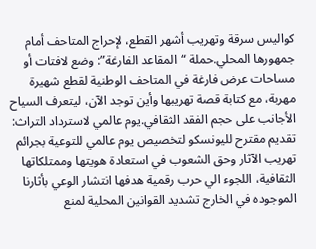كواليس سرقة وتهريب أشهر القطع، لإحراج المتاحف أمام جمهورها المحلي.حملة “المقاعد الفارغة”: وضع لافتات أو مساحات عرض فارغة في المتاحف الوطنية لقطع شهيرة مهربة، مع كتابة قصة تهريبها وأين توجد الآن، ليتعرف السياح الأجانب على حجم الفقد الثقافي.يوم عالمي لاسترداد التراث: تقديم مقترح لليونسكو لتخصيص يوم عالمي للتوعية بجرائم تهريب الآثار وحق الشعوب في استعادة هويتها وممتلكاتها الثقافية، اللجوء الي حرب رقمية هدفها انتشار الوعي بأثارنا الموجوده في الخارج تشديد القوانين المحلية لمنع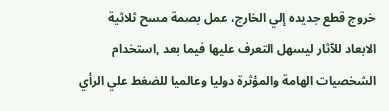خروج قطع جديده إلي الخارج، عمل بصمة مسح ثلاثية الابعاد للآثار ليسهل التعرف عليها فيما بعد ,استخدام الشخصيات الهامة والمؤثرة دوليا وعالميا للضغط علي الرأي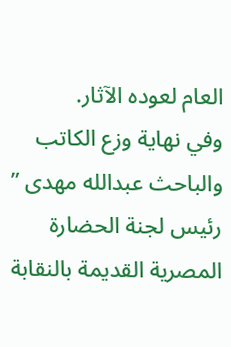العام لعوده الآثار.
وفي نهاية وزع الكاتب والباحث عبدالله مهدى ” رئيس لجنة الحضارة المصرية القديمة بالنقابة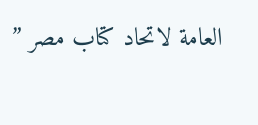العامة لاتحاد كتاب مصر ”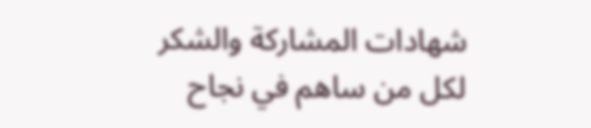شهادات المشاركة والشكر لكل من ساهم في نجاح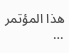هذا المؤتمر …